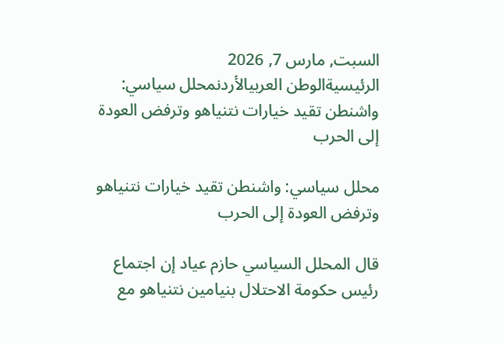السبت, مارس 7, 2026
الرئيسيةالوطن العربيالأردنمحلل سياسي: واشنطن تقيد خيارات نتنياهو وترفض العودة إلى الحرب

محلل سياسي: واشنطن تقيد خيارات نتنياهو وترفض العودة إلى الحرب

قال المحلل السياسي حازم عياد إن اجتماع رئيس حكومة الاحتلال بنيامين نتنياهو مع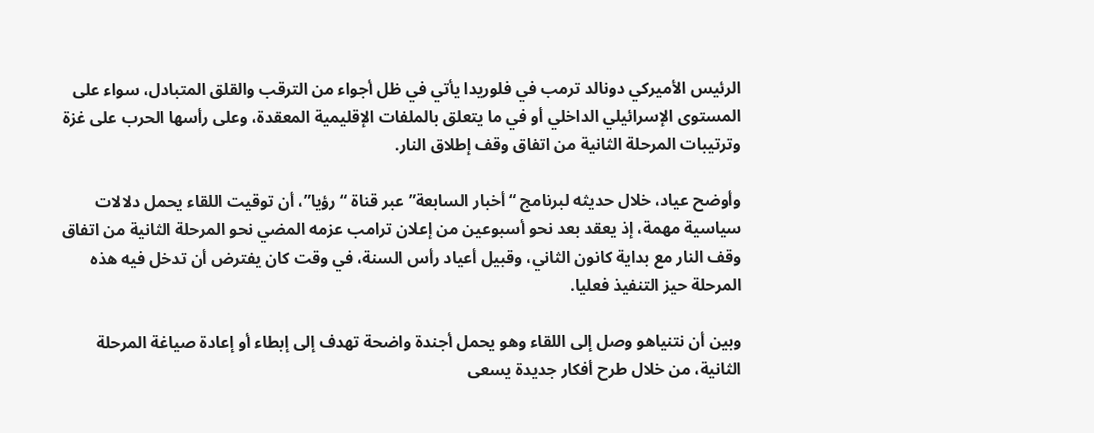الرئيس الأميركي دونالد ترمب في فلوريدا يأتي في ظل أجواء من الترقب والقلق المتبادل، سواء على المستوى الإسرائيلي الداخلي أو في ما يتعلق بالملفات الإقليمية المعقدة، وعلى رأسها الحرب على غزة وترتيبات المرحلة الثانية من اتفاق وقف إطلاق النار.

وأوضح عياد، خلال حديثه لبرنامج “أخبار السابعة” عبر قناة “رؤيا”، أن توقيت اللقاء يحمل دلالات سياسية مهمة، إذ يعقد بعد نحو أسبوعين من إعلان ترامب عزمه المضي نحو المرحلة الثانية من اتفاق وقف النار مع بداية كانون الثاني، وقبيل أعياد رأس السنة، في وقت كان يفترض أن تدخل فيه هذه المرحلة حيز التنفيذ فعليا.

وبين أن نتنياهو وصل إلى اللقاء وهو يحمل أجندة واضحة تهدف إلى إبطاء أو إعادة صياغة المرحلة الثانية، من خلال طرح أفكار جديدة يسعى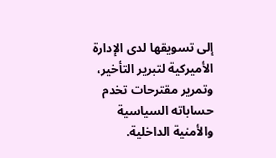إلى تسويقها لدى الإدارة الأميركية لتبرير التأخير، وتمرير مقترحات تخدم حساباته السياسية والأمنية الداخلية.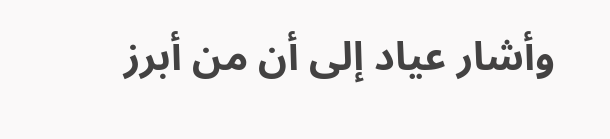وأشار عياد إلى أن من أبرز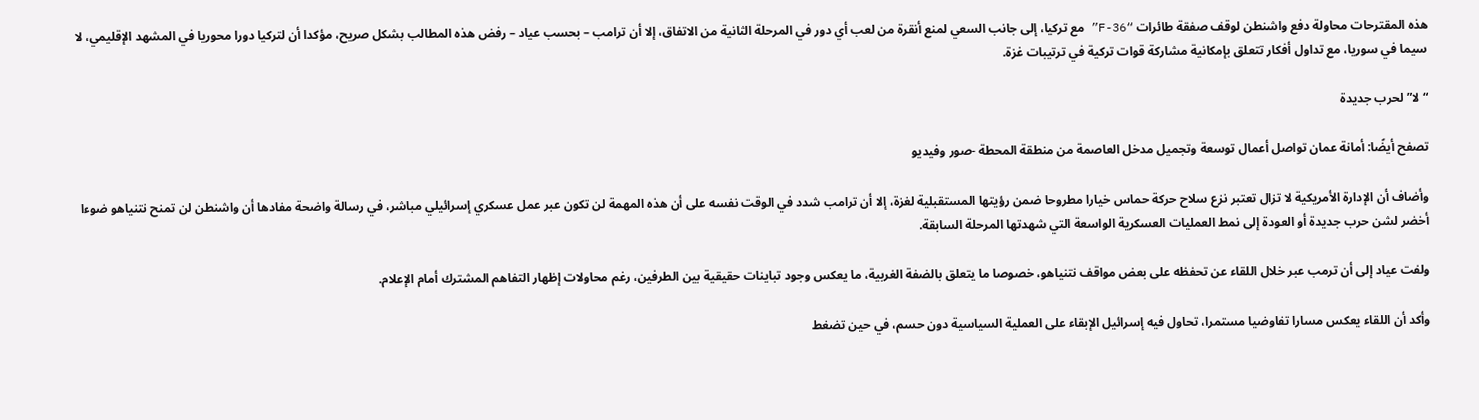هذه المقترحات محاولة دفع واشنطن لوقف صفقة طائرات “F-36” مع تركيا، إلى جانب السعي لمنع أنقرة من لعب أي دور في المرحلة الثانية من الاتفاق، إلا أن ترامب – بحسب عياد – رفض هذه المطالب بشكل صريح، مؤكدا أن لتركيا دورا محوريا في المشهد الإقليمي، لا سيما في سوريا، مع تداول أفكار تتعلق بإمكانية مشاركة قوات تركية في ترتيبات غزة.

“لا” لحرب جديدة

تصفح أيضًا: أمانة عمان تواصل أعمال توسعة وتجميل مدخل العاصمة من منطقة المحطة -صور وفيديو

وأضاف أن الإدارة الأمريكية لا تزال تعتبر نزع سلاح حركة حماس خيارا مطروحا ضمن رؤيتها المستقبلية لغزة، إلا أن ترامب شدد في الوقت نفسه على أن هذه المهمة لن تكون عبر عمل عسكري إسرائيلي مباشر، في رسالة واضحة مفادها أن واشنطن لن تمنح نتنياهو ضوءا أخضر لشن حرب جديدة أو العودة إلى نمط العمليات العسكرية الواسعة التي شهدتها المرحلة السابقة.

ولفت عياد إلى أن ترمب عبر خلال اللقاء عن تحفظه على بعض مواقف نتنياهو، خصوصا ما يتعلق بالضفة الغربية، ما يعكس وجود تباينات حقيقية بين الطرفين، رغم محاولات إظهار التفاهم المشترك أمام الإعلام.

وأكد أن اللقاء يعكس مسارا تفاوضيا مستمرا، تحاول فيه إسرائيل الإبقاء على العملية السياسية دون حسم، في حين تضغط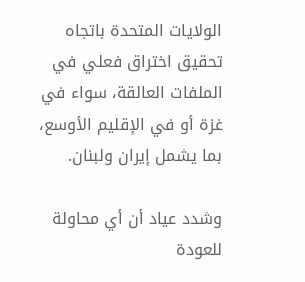الولايات المتحدة باتجاه تحقيق اختراق فعلي في الملفات العالقة، سواء في غزة أو في الإقليم الأوسع، بما يشمل إيران ولبنان.

وشدد عياد أن أي محاولة للعودة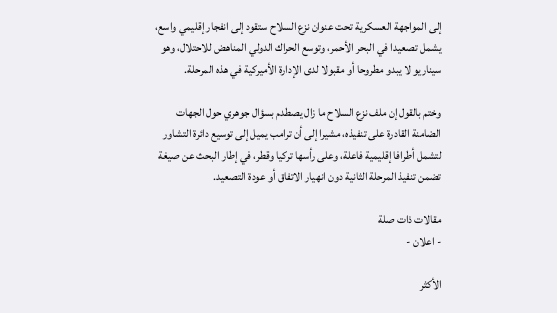إلى المواجهة العسكرية تحت عنوان نزع السلاح ستقود إلى انفجار إقليمي واسع، يشمل تصعيدا في البحر الأحمر، وتوسع الحراك الدولي المناهض للاحتلال، وهو سيناريو لا يبدو مطروحا أو مقبولا لدى الإدارة الأميركية في هذه المرحلة.

وختم بالقول إن ملف نزع السلاح ما زال يصطدم بسؤال جوهري حول الجهات الضامنة القادرة على تنفيذه، مشيرا إلى أن ترامب يميل إلى توسيع دائرة التشاور لتشمل أطرافا إقليمية فاعلة، وعلى رأسها تركيا وقطر، في إطار البحث عن صيغة تضمن تنفيذ المرحلة الثانية دون انهيار الاتفاق أو عودة التصعيد.

مقالات ذات صلة
- اعلان -

الأكثر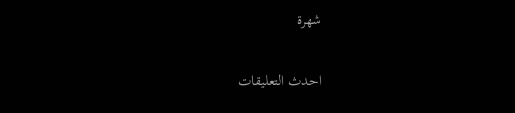شهرة

احدث التعليقات